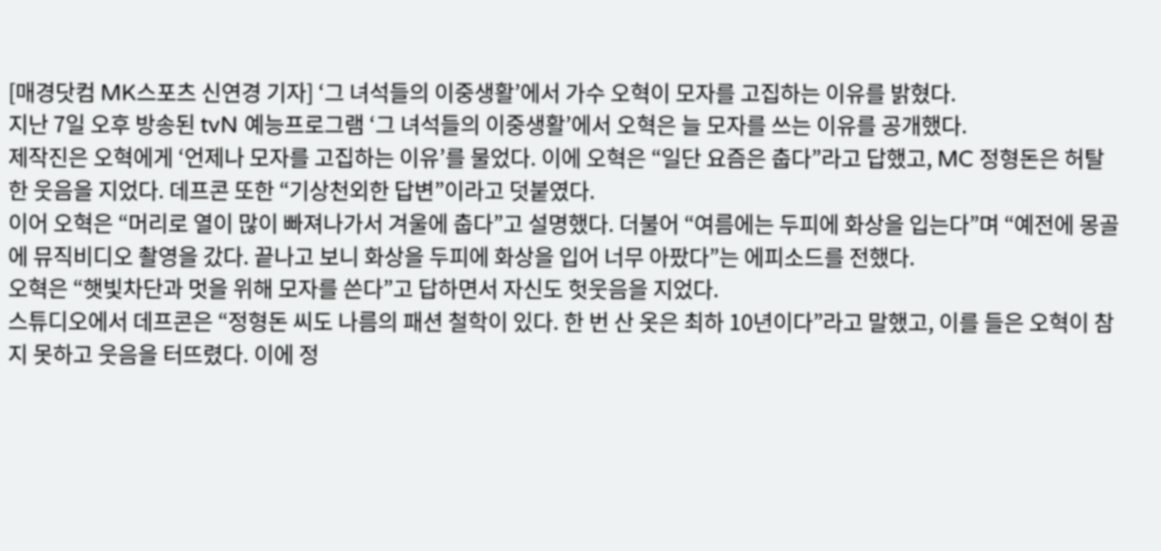[매경닷컴 MK스포츠 신연경 기자] ‘그 녀석들의 이중생활’에서 가수 오혁이 모자를 고집하는 이유를 밝혔다.
지난 7일 오후 방송된 tvN 예능프로그램 ‘그 녀석들의 이중생활’에서 오혁은 늘 모자를 쓰는 이유를 공개했다.
제작진은 오혁에게 ‘언제나 모자를 고집하는 이유’를 물었다. 이에 오혁은 “일단 요즘은 춥다”라고 답했고, MC 정형돈은 허탈한 웃음을 지었다. 데프콘 또한 “기상천외한 답변”이라고 덧붙였다.
이어 오혁은 “머리로 열이 많이 빠져나가서 겨울에 춥다”고 설명했다. 더불어 “여름에는 두피에 화상을 입는다”며 “예전에 몽골에 뮤직비디오 촬영을 갔다. 끝나고 보니 화상을 두피에 화상을 입어 너무 아팠다”는 에피소드를 전했다.
오혁은 “햇빛차단과 멋을 위해 모자를 쓴다”고 답하면서 자신도 헛웃음을 지었다.
스튜디오에서 데프콘은 “정형돈 씨도 나름의 패션 철학이 있다. 한 번 산 옷은 최하 10년이다”라고 말했고, 이를 들은 오혁이 참지 못하고 웃음을 터뜨렸다. 이에 정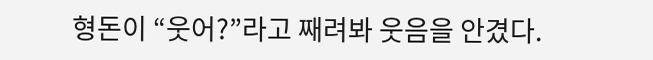형돈이 “웃어?”라고 째려봐 웃음을 안겼다.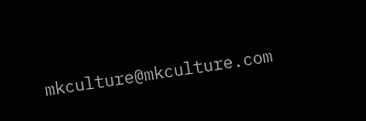mkculture@mkculture.com